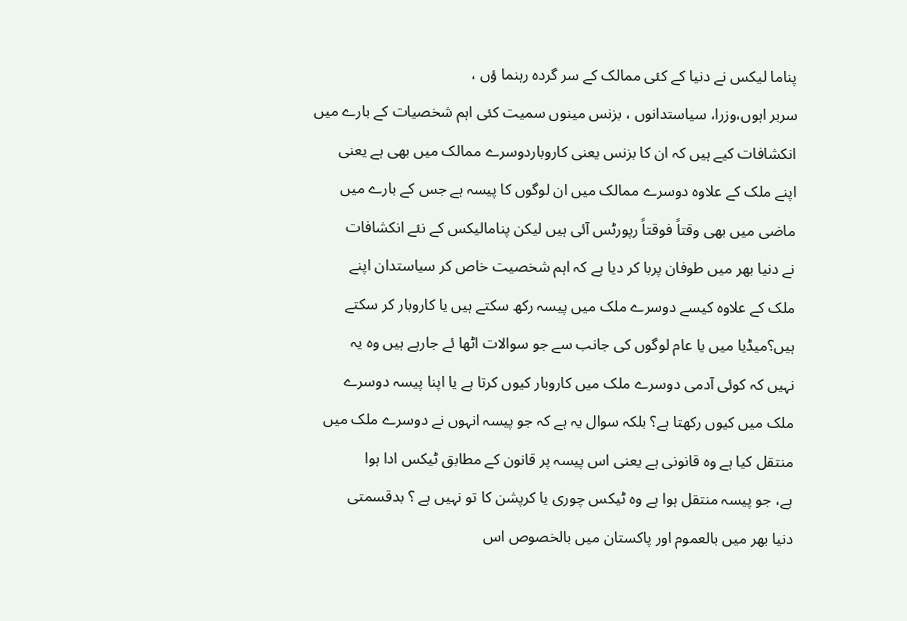پناما لیکس نے دنیا کے کئی ممالک کے سر گردہ رہنما ؤں ،
سربر اہوں،وزرا، سیاستدانوں ، بزنس مینوں سمیت کئی اہم شخصیات کے بارے میں
انکشافات کیے ہیں کہ ان کا بزنس یعنی کاروباردوسرے ممالک میں بھی ہے یعنی
اپنے ملک کے علاوہ دوسرے ممالک میں ان لوگوں کا پیسہ ہے جس کے بارے میں
ماضی میں بھی وقتاً فوقتاً رپورٹس آئی ہیں لیکن پنامالیکس کے نئے انکشافات
نے دنیا بھر میں طوفان پربا کر دیا ہے کہ اہم شخصیت خاص کر سیاستدان اپنے
ملک کے علاوہ کیسے دوسرے ملک میں پیسہ رکھ سکتے ہیں یا کاروبار کر سکتے
ہیں؟میڈیا میں یا عام لوگوں کی جانب سے جو سوالات اٹھا ئے جارہے ہیں وہ یہ
نہیں کہ کوئی آدمی دوسرے ملک میں کاروبار کیوں کرتا ہے یا اپنا پیسہ دوسرے
ملک میں کیوں رکھتا ہے؟ بلکہ سوال یہ ہے کہ جو پیسہ انہوں نے دوسرے ملک میں
منتقل کیا ہے وہ قانونی ہے یعنی اس پیسہ پر قانون کے مطابق ٹیکس ادا ہوا
ہے، جو پیسہ منتقل ہوا ہے وہ ٹیکس چوری یا کرپشن کا تو نہیں ہے ؟ بدقسمتی
دنیا بھر میں بالعموم اور پاکستان میں بالخصوص اس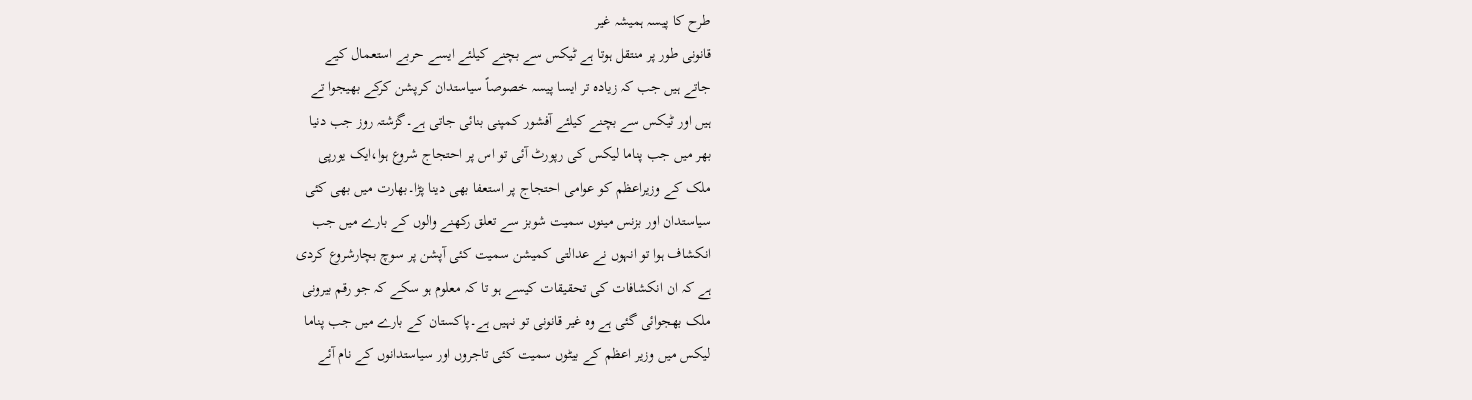طرح کا پیسہ ہمیشہ غیر
قانونی طور پر منتقل ہوتا ہے ٹیکس سے بچنے کیلئے ایسے حربے استعمال کیے
جاتے ہیں جب کہ زیادہ تر ایسا پیسہ خصوصاً سیاستدان کرپشن کرکے بھیجوا تے
ہیں اور ٹیکس سے بچنے کیلئے آفشور کمپنی بنائی جاتی ہے۔گزشتہ روز جب دنیا
بھر میں جب پناما لیکس کی رپورٹ آئی تو اس پر احتجاج شروع ہوا،ایک یورپی
ملک کے وزیراعظم کو عوامی احتجاج پر استعفا بھی دینا پڑا۔بھارت میں بھی کئی
سیاستدان اور بزنس مینوں سمیت شوبز سے تعلق رکھنے والوں کے بارے میں جب
انکشاف ہوا تو انہوں نے عدالتی کمیشن سمیت کئی آپشن پر سوچ بچارشروع کردی
ہے کہ ان انکشافات کی تحقیقات کیسے ہو تا کہ معلوم ہو سکے کہ جو رقم بیرونی
ملک بھجوائی گئی ہے وہ غیر قانونی تو نہیں ہے۔پاکستان کے بارے میں جب پناما
لیکس میں وزیر اعظم کے بیٹوں سمیت کئی تاجروں اور سیاستدانوں کے نام آئے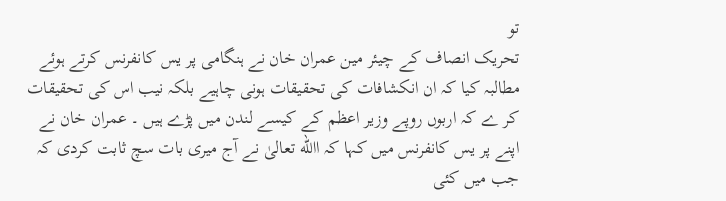تو
تحریک انصاف کے چیئر مین عمران خان نے ہنگامی پر یس کانفرنس کرتے ہوئے
مطالبہ کیا کہ ان انکشافات کی تحقیقات ہونی چاہیے بلکہ نیب اس کی تحقیقات
کر ے کہ اربوں روپے وزیر اعظم کے کیسے لندن میں پڑے ہیں ۔ عمران خان نے
اپنے پر یس کانفرنس میں کہا کہ االله تعالیٰ نے آج میری بات سچ ثابت کردی کہ
جب میں کئی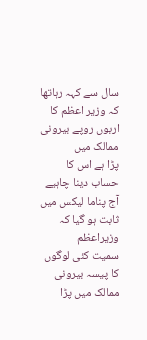سال سے کہہ رہاتھا کہ وزیر اعظم کا اربوں روپے بیرونی ممالک میں
پڑا ہے اس کا حساب دینا چاہیے آج پناما لیکس میں ثابت ہو گیا کہ وزیراعظم
سمیت کئی لوگوں کا پیسہ بیرونی ممالک میں پڑا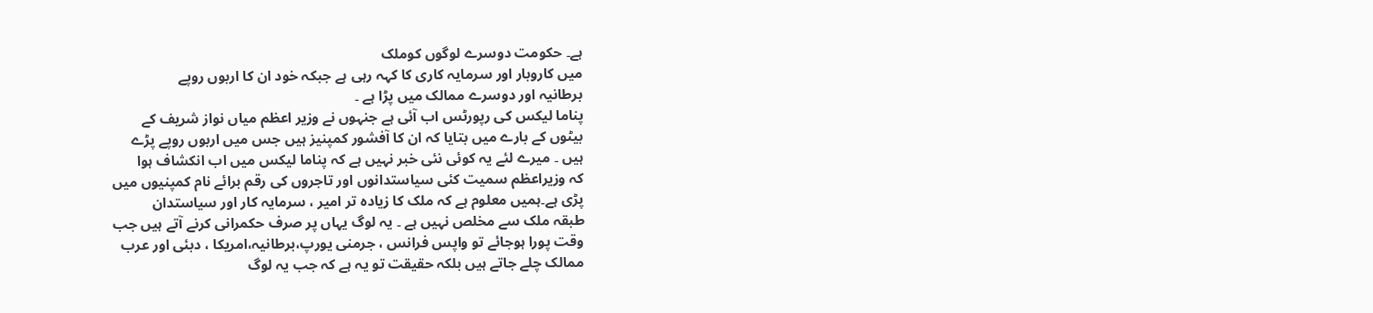ہے۔ حکومت دوسرے لوگوں کوملک
میں کاروبار اور سرمایہ کاری کا کہہ رہی ہے جبکہ خود ان کا اربوں روپے
برطانیہ اور دوسرے ممالک میں پڑا ہے ۔
پناما لیکس کی رپورٹس اب آئی ہے جنہوں نے وزیر اعظم میاں نواز شریف کے
بیٹوں کے بارے میں بتایا کہ ان کا آفشور کمپنیز ہیں جس میں اربوں روپے پڑے
ہیں ۔ میرے لئے یہ کوئی نئی خبر نہیں ہے کہ پناما لیکس میں اب انکشاف ہوا
کہ وزیراعظم سمیت کئی سیاستدانوں اور تاجروں کی رقم برائے نام کمپنیوں میں
پڑی ہے۔ہمیں معلوم ہے کہ ملک کا زیادہ تر امیر ، سرمایہ کار اور سیاستدان
طبقہ ملک سے مخلص نہیں ہے ۔ یہ لوگ یہاں پر صرف حکمرانی کرنے آتے ہیں جب
وقت پورا ہوجائے تو واپس فرانس ، جرمنی یورپ،برطانیہ،امریکا ، دبئی اور عرب
ممالک چلے جاتے ہیں بلکہ حقیقت تو یہ ہے کہ جب یہ لوگ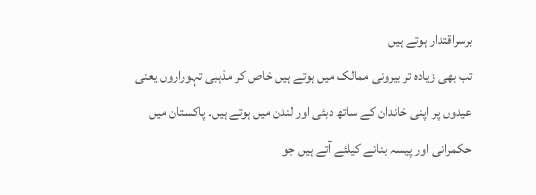برسراقتدار ہوتے ہیں
تب بھی زیادہ تر بیرونی ممالک میں ہوتے ہیں خاص کر مذہبی تہوراروں یعنی
عیدوں پر اپنی خاندان کے ساتھ دبئی اور لندن میں ہوتے ہیں۔ پاکستان میں
حکمرانی اور پیسہ بنانے کیلئے آتے ہیں جو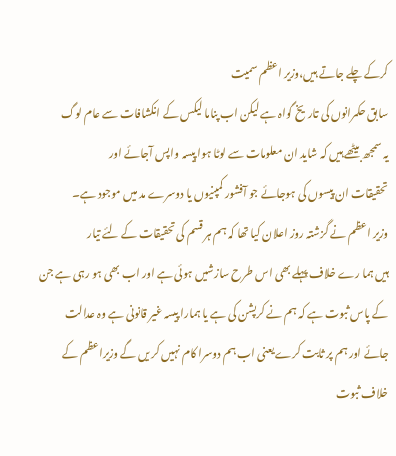کرکے چلے جاتے ہیں،وزیر اعظم سمیت
سابق حکمرانوں کی تاریخ گواہ ہے لیکن اب پناما لیکس کے انکشافات سے عام لوگ
یہ سمجھ بیٹھے ہیں کہ شاید ان معلومات سے لوٹا ہوا پیسہ واپس آجائے اور
تحقیقات ان پیسوں کی ہوجائے جو آفشور کمپنیوں یا دوسرے مد میں موجود ہے۔
وزیر اعظم نے گزشتہ روز اعلان کیا تھا کہ ہم ہر قسم کی تحقیقات کے لئے تیار
ہیں ہما رے خلاف پہلے بھی اس طرح سازشیں ہوئی ہے اور اب بھی ہو رہی ہے جن
کے پاس ثبوت ہے کہ ہم نے کرپشن کی ہے یا ہمارا پیسہ غیر قانونی ہے وہ عدالت
جائے اور ہم پر ثابت کرے یعنی اب ہم دوسرا کام نہیں کر یں گے وزیراعظم کے
خلاف ثبوت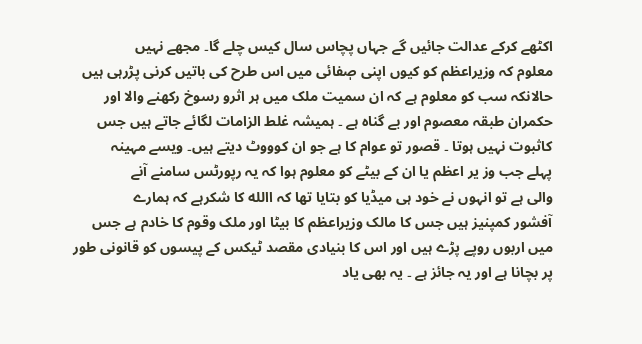اکٹھے کرکے عدالت جائیں گے جہاں پچاس سال کیس چلے گا۔ مجھے نہیں
معلوم کہ وزیراعظم کو کیوں اپنی صٖفائی میں اس طرح کی باتیں کرنی پڑرہی ہیں
حالانکہ سب کو معلوم ہے کہ ان سمیت ملک میں ہر اثرو رسوخ رکھنے والا اور
حکمران طبقہ معصوم اور بے گناہ ہے ۔ ہمیشہ غلط الزامات لگائے جاتے ہیں جس
کاثبوت نہیں ہوتا ۔ قصور تو عوام کا ہے جو ان کوووٹ دیتے ہیں۔ ویسے مہینہ
پہلے جب وز یر اعظم یا ان کے بیٹے کو معلوم ہوا کہ یہ رپورٹس سامنے آنے
والی ہے تو انہوں نے خود ہی میڈیا کو بتایا تھا کہ االله کا شکرہے کہ ہمارے
آفشور کمپنیز ہیں جس کا مالک وزیراعظم کا بیٹا اور ملک وقوم کا خادم ہے جس
میں اربوں روپے پڑے ہیں اور اس کا بنیادی مقصد ٹیکس کے پیسوں کو قانونی طور
پر بچانا ہے اور یہ جائز ہے ۔ یہ بھی یاد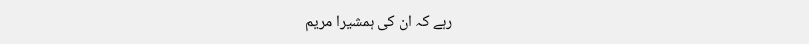رہے کہ ان کی ہمشیرا مریم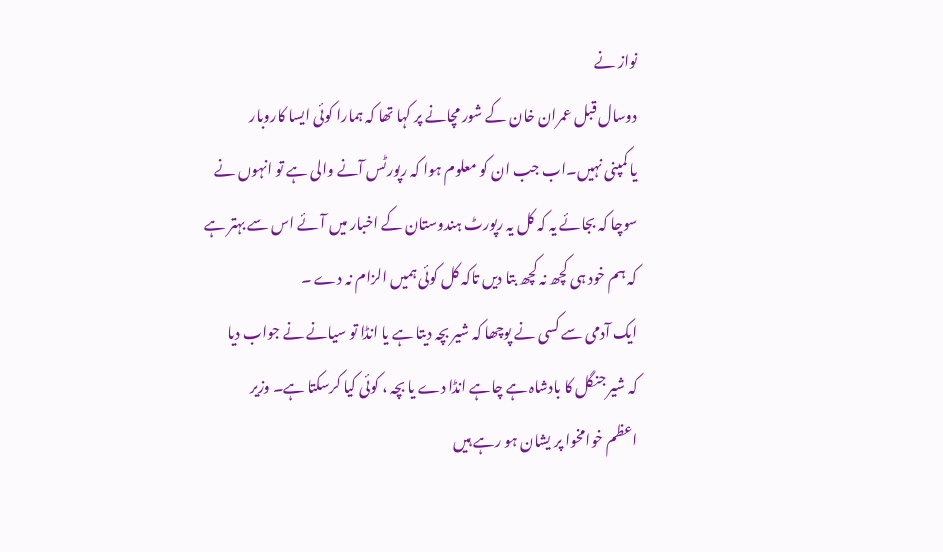نواز نے
دوسال قبل عمران خان کے شور مچانے پر کہا تھا کہ ہمارا کوئی ایسا کاروبار
یا کمپنی نہیں۔اب جب ان کو معلوم ہوا کہ رپورٹس آنے والی ہے تو انہوں نے
سوچا کہ بجائے یہ کہ کل یہ رپورٹ ہندوستان کے اخبار میں آ ئے اس سے بہتر ہے
کہ ہم خود ہی کچھ نہ کچھ بتا دیں تاکہ کل کوئی ہمیں الزام نہ دے ۔
ایک آدمی سے کسی نے پوچھا کہ شیر بچہ دیتا ہے یا انڈا تو سیانے نے جواب دیا
کہ شیر جنگل کا بادشاہ ہے چاہے انڈا دے یا بچہ ، کوئی کیا کرسکتا ہے۔ وزیر
اعظم خوامخوا پر یشان ہو رہے ہیں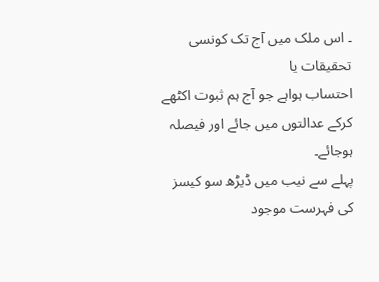۔ اس ملک میں آج تک کونسی تحقیقات یا
احتساب ہواہے جو آج ہم ثبوت اکٹھے کرکے عدالتوں میں جائے اور فیصلہ ہوجائے۔
پہلے سے نیب میں ڈیڑھ سو کیسز کی فہرست موجود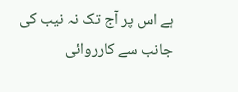ہے اس پر آج تک نہ نیب کی
جانب سے کارروائی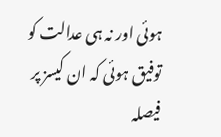ہوئی اور نہ ہی عدالت کو توفیق ہوئی کہ ان کیسز پر فیصلہ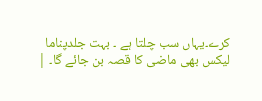کرے۔یہاں سب چلتا ہے ۔ بہت جلدپناما لیکس بھی ماضی کا قصہ بن جائے گا۔ |